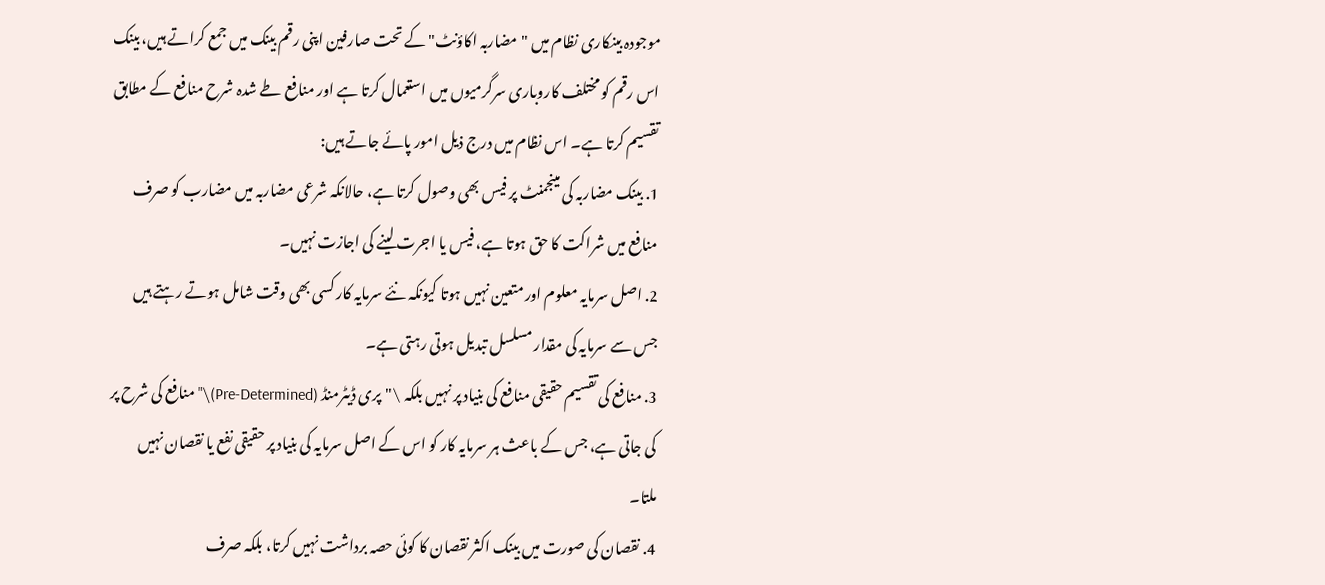موجودہ بینکاری نظام میں "مضاربہ اکاؤنٹ" کے تحت صارفین اپنی رقم بینک میں جمع کراتے ہیں، بینک اس رقم کو مختلف کاروباری سرگرمیوں میں استعمال کرتا ہے اور منافع طے شدہ شرح منافع کے مطابق تقسیم کرتا ہے۔ اس نظام میں درج ذیل امور پائے جاتے ہیں:
1. بینک مضاربہ کی مینجمنٹ پر فیس بھی وصول کرتا ہے، حالانکہ شرعی مضاربہ میں مضارب کو صرف منافع میں شراکت کا حق ہوتا ہے، فیس یا اجرت لینے کی اجازت نہیں۔
2. اصل سرمایہ معلوم اور متعین نہیں ہوتا کیونکہ نئے سرمایہ کار کسی بھی وقت شامل ہوتے رہتے ہیں جس سے سرمایہ کی مقدار مسلسل تبدیل ہوتی رہتی ہے۔
3. منافع کی تقسیم حقیقی منافع کی بنیاد پر نہیں بلکہ \"پری ڈیٹرمنڈ (Pre-Determined)\" منافع کی شرح پر کی جاتی ہے، جس کے باعث ہر سرمایہ کار کو اس کے اصل سرمایہ کی بنیاد پر حقیقی نفع یا نقصان نہیں ملتا۔
4. نقصان کی صورت میں بینک اکثر نقصان کا کوئی حصہ برداشت نہیں کرتا، بلکہ صرف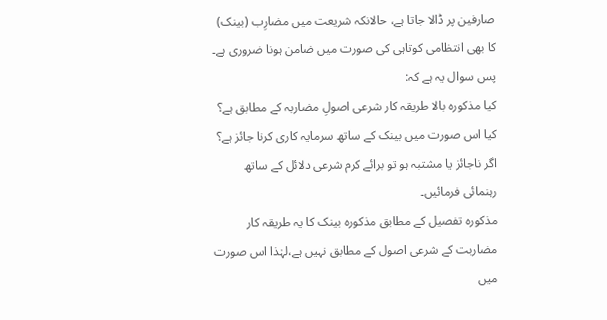صارفین پر ڈالا جاتا ہے، حالانکہ شریعت میں مضارِب (بینک) کا بھی انتظامی کوتاہی کی صورت میں ضامن ہونا ضروری ہے۔ پس سوال یہ ہے کہ:
کیا مذکورہ بالا طریقہ کار شرعی اصولِ مضاربہ کے مطابق ہے؟ کیا اس صورت میں بینک کے ساتھ سرمایہ کاری کرنا جائز ہے؟ اگر ناجائز یا مشتبہ ہو تو برائے کرم شرعی دلائل کے ساتھ رہنمائی فرمائیں۔
مذکورہ تفصیل کے مطابق مذکورہ بینک کا یہ طریقہ کار مضاربت کے شرعی اصول کے مطابق نہیں ہے،لہٰذا اس صورت میں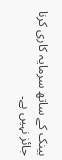بینک کے ساتھ سرمایہ کاری کرنا جائز نہیں ہے۔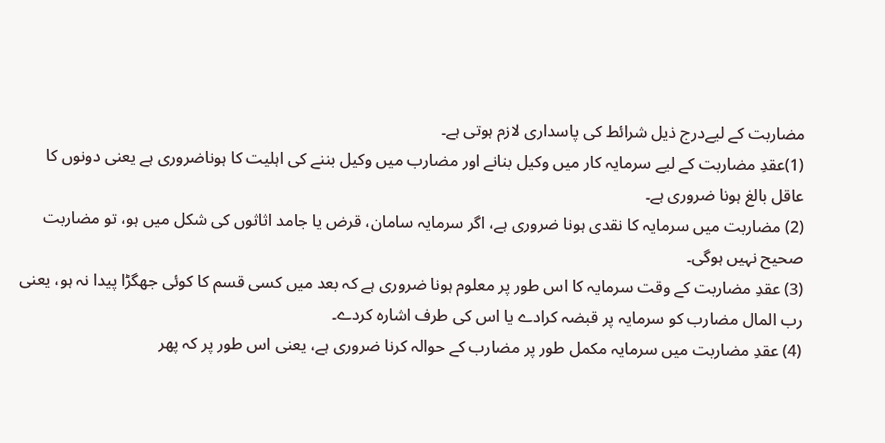مضاربت کے لیےدرج ذیل شرائط کی پاسداری لازم ہوتی ہے۔
(1)عقدِ مضاربت کے لیے سرمایہ کار میں وکیل بنانے اور مضارب میں وکیل بننے کی اہلیت کا ہوناضروری ہے یعنی دونوں کا عاقل بالغ ہونا ضروری ہے۔
(2) مضاربت میں سرمایہ کا نقدی ہونا ضروری ہے، اگر سرمایہ سامان، قرض یا جامد اثاثوں کی شکل میں ہو، تو مضاربت صحیح نہیں ہوگی۔
(3) عقدِ مضاربت کے وقت سرمایہ کا اس طور پر معلوم ہونا ضروری ہے کہ بعد میں کسی قسم کا کوئی جھگڑا پیدا نہ ہو، یعنی رب المال مضارب کو سرمایہ پر قبضہ کرادے یا اس کی طرف اشارہ کردے۔
(4) عقدِ مضاربت میں سرمایہ مکمل طور پر مضارب کے حوالہ کرنا ضروری ہے، یعنی اس طور پر کہ پھر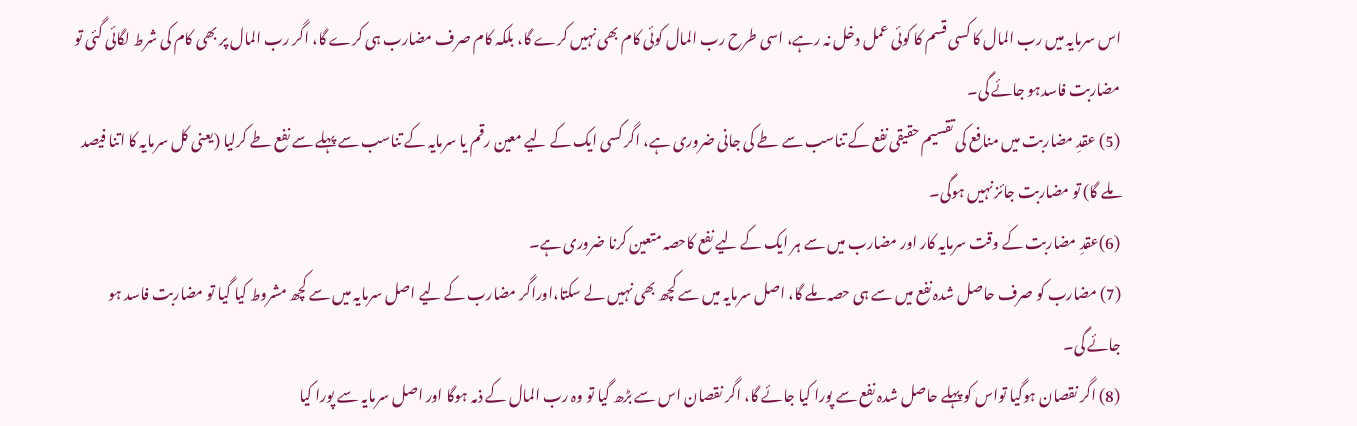اس سرمایہ میں رب المال کا کسی قسم کا کوئی عمل دخل نہ رہے، اسی طرح رب المال کوئی کام بھی نہیں کرے گا، بلکہ کام صرف مضارب ہی کرے گا، اگر رب المال پر بھی کام کی شرط لگائی گئی تو مضاربت فاسدہو جائے گی۔
(5) عقدِ مضاربت میں منافع کی تقسیم حقیقی نفع کے تناسب سے طے کی جانی ضروری ہے، اگر کسی ایک کے لیے معین رقم یا سرمایہ کے تناسب سے پہلے سے نفع طے کرلیا (یعنی کل سرمایہ کا اتنا فیصد ملے گا) تو مضاربت جائز نہیں ہوگی۔
(6)عقدِ مضاربت کے وقت سرمایہ کار اور مضارب میں سے ہر ایک کے لیے نفع کاحصہ متعین کرنا ضروری ہے۔
(7) مضارب کو صرف حاصل شدہ نفع میں سے ہی حصہ ملے گا، اصل سرمایہ میں سے کچھ بھی نہیں لے سکتا،اوراگر مضارب کے لیے اصل سرمایہ میں سے کچھ مشروط کیا گیا تو مضاربت فاسد ہو جائے گی۔
(8) اگر نقصان ہوگیا تواس کو پہلے حاصل شدہ نفع سے پورا کیا جائے گا، اگر نقصان اس سے بڑھ گیا تو وہ رب المال کے ذمہ ہوگا اور اصل سرمایہ سے پورا کیا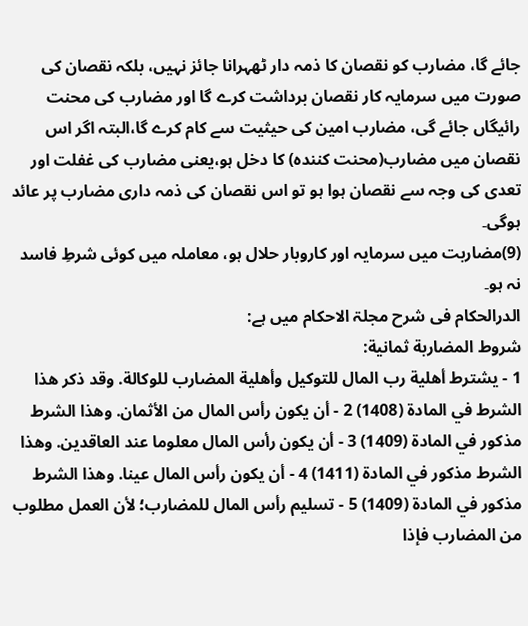جائے گا، مضارب کو نقصان کا ذمہ دار ٹھہرانا جائز نہیں، بلکہ نقصان کی صورت میں سرمایہ کار نقصان برداشت کرے گا اور مضارب کی محنت رائیگاں جائے گی، مضارب امین کی حیثیت سے کام کرے گا،البتہ اگر اس نقصان میں مضارب(محنت کنندہ) کا دخل ہو،یعنی مضارب کی غفلت اور تعدی کی وجہ سے نقصان ہوا ہو تو اس نقصان کی ذمہ داری مضارب پر عائد ہوگی۔
(9)مضاربت میں سرمایہ اور کاروبار حلال ہو، معاملہ میں کوئی شرطِ فاسد نہ ہو۔
الدرالحکام فی شرح مجلۃ الاحکام میں ہے:
شروط المضاربة ثمانية:
1 - يشترط أهلية رب المال للتوكيل وأهلية المضارب للوكالة. وقد ذكر هذا الشرط في المادة (1408) 2 - أن يكون رأس المال من الأثمان. وهذا الشرط مذكور في المادة (1409) 3 - أن يكون رأس المال معلوما عند العاقدين. وهذا الشرط مذكور في المادة (1411) 4 - أن يكون رأس المال عينا. وهذا الشرط مذكور في المادة (1409) 5 - تسليم رأس المال للمضارب؛ لأن العمل مطلوب من المضارب فإذا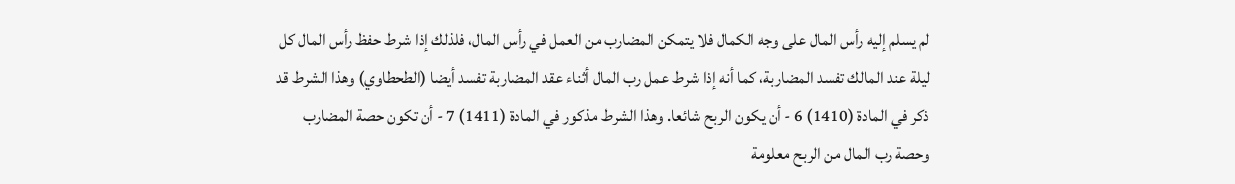لم يسلم إليه رأس المال على وجه الكمال فلا يتمكن المضارب من العمل في رأس المال، فلذلك إذا شرط حفظ رأس المال كل ليلة عند المالك تفسد المضاربة، كما أنه إذا شرط عمل رب المال أثناء عقد المضاربة تفسد أيضا (الطحطاوي) وهذا الشرط قد ذكر في المادة (1410) 6 - أن يكون الربح شائعا. وهذا الشرط مذكور في المادة (1411) 7 - أن تكون حصة المضارب وحصة رب المال من الربح معلومة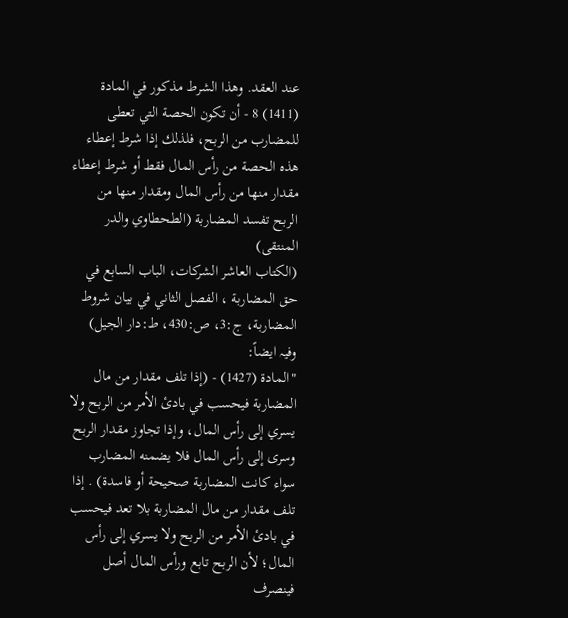عند العقد. وهذا الشرط مذكور في المادة (1411) 8 - أن تكون الحصة التي تعطى للمضارب من الربح، فلذلك إذا شرط إعطاء هذه الحصة من رأس المال فقط أو شرط إعطاء مقدار منها من رأس المال ومقدار منها من الربح تفسد المضاربة (الطحطاوي والدر المنتقى)
(الكتاب العاشر الشركات، الباب السابع في حق المضاربة ، الفصل الثاني في بيان شروط المضاربة، ج:3، ص:430، ط:دار الجیل)
وفیہ ایضاً:
"المادة (1427) - (إذا تلف مقدار من مال المضاربة فيحسب في بادئ الأمر من الربح ولا يسري إلى رأس المال، وإذا تجاوز مقدار الربح وسرى إلى رأس المال فلا يضمنه المضارب سواء كانت المضاربة صحيحة أو فاسدة) . إذا تلف مقدار من مال المضاربة بلا تعد فيحسب في بادئ الأمر من الربح ولا يسري إلى رأس المال؛ لأن الربح تابع ورأس المال أصل فينصرف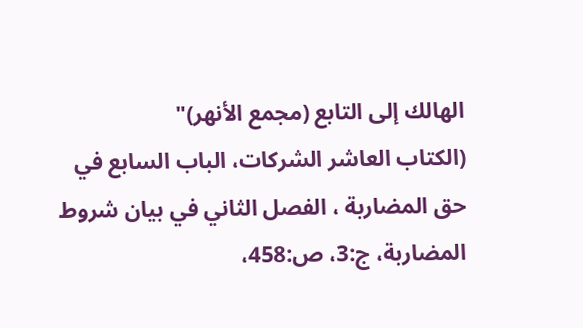الهالك إلى التابع (مجمع الأنهر)"
(الكتاب العاشر الشركات، الباب السابع في حق المضاربة ، الفصل الثاني في بيان شروط المضاربة، ج:3، ص:458،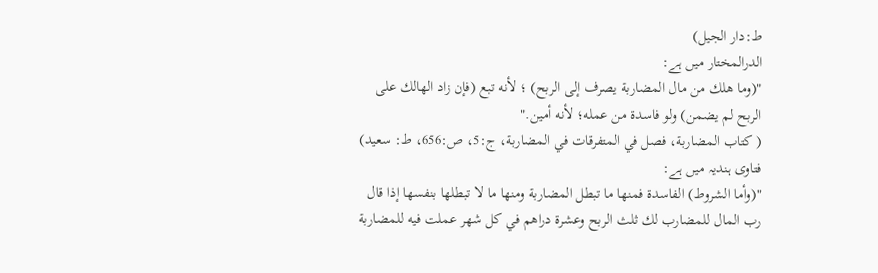ط:دار الجیل)
الدرالمختار میں ہے:
"(وما هلك من مال المضاربة يصرف إلى الربح) ؛ لأنه تبع (فإن زاد الهالك على الربح لم يضمن) ولو فاسدة من عمله؛ لأنه أمين."
( كتاب المضاربة، فصل في المتفرقات في المضاربة، ج:5، ص:656، ط: سعيد)
فتاوی ہندیہ میں ہے:
"(وأما الشروط) الفاسدة فمنها ما تبطل المضاربة ومنها ما لا تبطلها بنفسها إذا قال رب المال للمضارب لك ثلث الربح وعشرة دراهم في كل شهر عملت فيه للمضاربة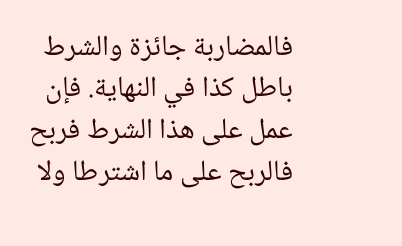فالمضاربة جائزة والشرط باطل كذا في النهاية. فإن عمل على هذا الشرط فربح فالربح على ما اشترطا ولا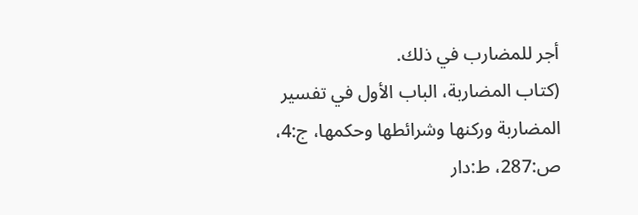أجر للمضارب في ذلك.
(كتاب المضاربة، الباب الأول في تفسير المضاربة وركنها وشرائطها وحكمها، ج:4، ص:287، ط:دار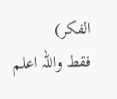الفکر)
فقط واللہ اعلم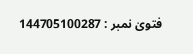فتویٰ نمبر : 144705100287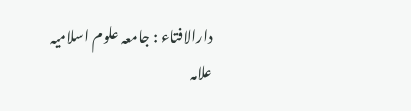دارالافتاء : جامعہ علوم اسلامیہ علامہ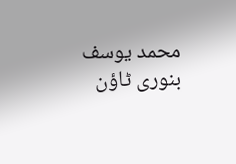محمد یوسف بنوری ٹاؤن